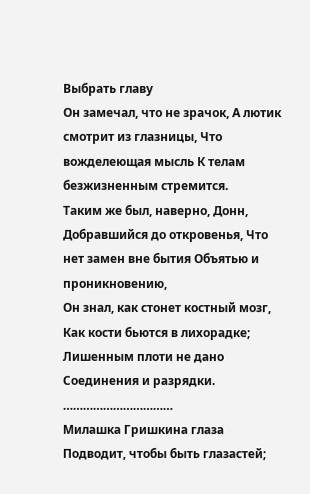Выбрать главу
Он замечал, что не зрачок, А лютик смотрит из глазницы, Что вожделеющая мысль К телам безжизненным стремится.
Таким же был, наверно, Донн, Добравшийся до откровенья, Что нет замен вне бытия Объятью и проникновению,
Он знал, как стонет костный мозг, Как кости бьются в лихорадке; Лишенным плоти не дано Соединения и разрядки. ……………………………
Милашка Гришкина глаза Подводит, чтобы быть глазастей;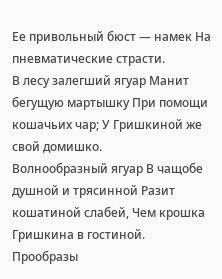Ее привольный бюст — намек На пневматические страсти.
В лесу залегший ягуар Манит бегущую мартышку При помощи кошачьих чар; У Гришкиной же свой домишко.
Волнообразный ягуар В чащобе душной и трясинной Разит кошатиной слабей, Чем крошка Гришкина в гостиной.
Прообразы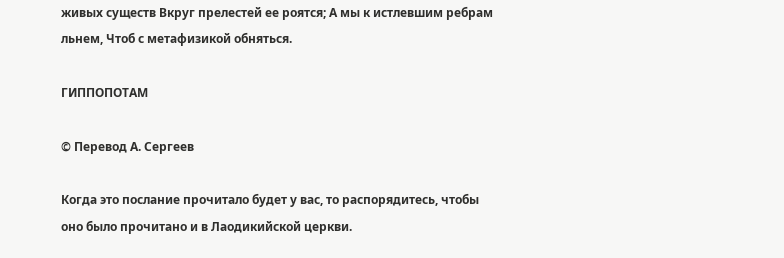живых существ Вкруг прелестей ее роятся; А мы к истлевшим ребрам льнем, Чтоб с метафизикой обняться.

ГИППОПОТАМ

© Перевод А. Сергеев

Когда это послание прочитало будет у вас, то распорядитесь, чтобы оно было прочитано и в Лаодикийской церкви.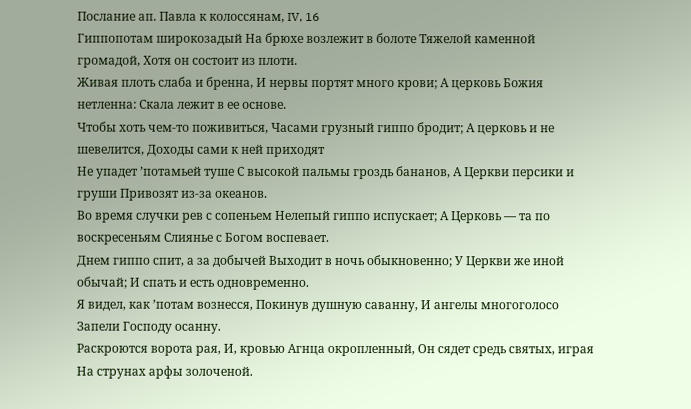Послание ап. Павла к колоссянам, IV, 16
Гиппопотам широкозадый На брюхе возлежит в болоте Тяжелой каменной громадой, Хотя он состоит из плоти.
Живая плоть слаба и бренна, И нервы портят много крови; А церковь Божия нетленна: Скала лежит в ее основе.
Чтобы хоть чем-то поживиться, Часами грузный гиппо бродит; А церковь и не шевелится, Доходы сами к ней приходят
Не упадет ’потамьей туше С высокой пальмы гроздь бананов, А Церкви персики и груши Привозят из-за океанов.
Во время случки рев с сопеньем Нелепый гиппо испускает; А Церковь — та по воскресеньям Слиянье с Богом воспевает.
Днем гиппо спит, а за добычей Выходит в ночь обыкновенно; У Церкви же иной обычай; И спать и есть одновременно.
Я видел, как ’потам вознесся, Покинув душную саванну, И ангелы многоголосо Запели Господу осанну.
Раскроются ворота рая, И, кровью Агнца окропленный, Он сядет средь святых, играя На струнах арфы золоченой.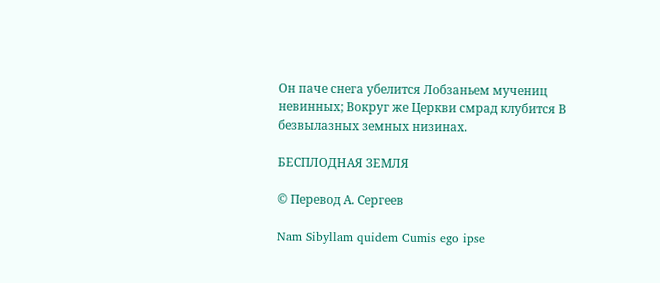Он паче снега убелится Лобзаньем мучениц невинных; Вокруг же Церкви смрад клубится В безвылазных земных низинах.

БЕСПЛОДНАЯ ЗЕМЛЯ

© Перевод А. Сергеев

Nam Sibyllam quidem Cumis ego ipse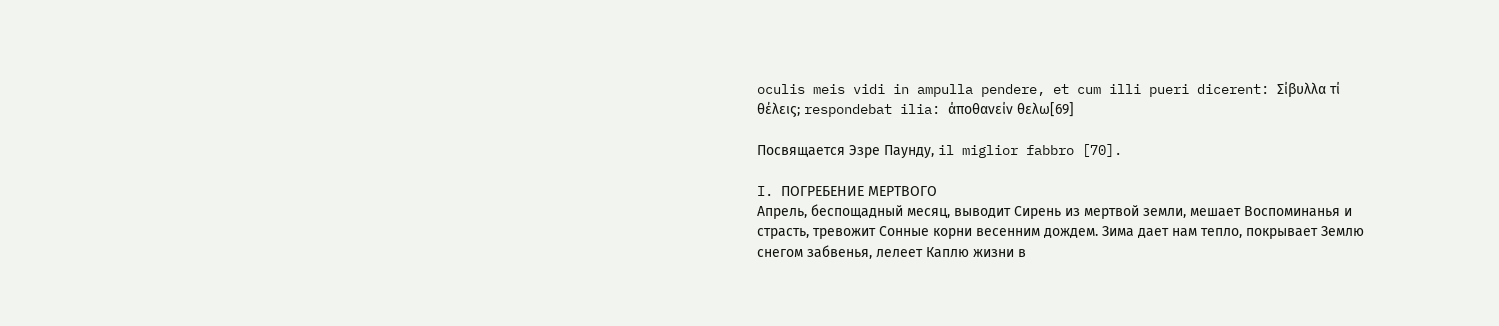oculis meis vidi in ampulla pendere, et cum illi pueri dicerent: Σίβυλλα τί θέλεις; respondebat ilia: άποθανείν θελω[69]

Посвящается Эзре Паунду, il miglior fabbro [70].

I. ПОГРЕБЕНИЕ МЕРТВОГО
Апрель, беспощадный месяц, выводит Сирень из мертвой земли, мешает Воспоминанья и страсть, тревожит Сонные корни весенним дождем. Зима дает нам тепло, покрывает Землю снегом забвенья, лелеет Каплю жизни в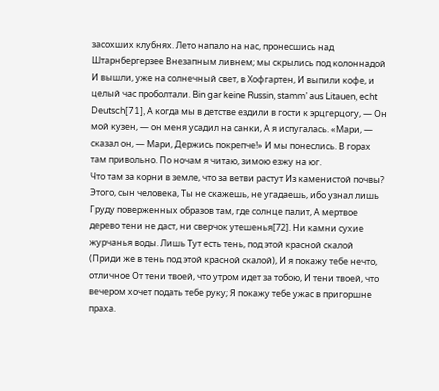засохших клубнях. Лето напало на нас, пронесшись над Штарнбергерзее Внезапным ливнем; мы скрылись под колоннадой И вышли, уже на солнечный свет, в Хофгартен, И выпили кофе, и целый час проболтали. Bin gar keine Russin, stamm’ aus Litauen, echt Deutsch[71], А когда мы в детстве ездили в гости к эрцгерцогу, — Он мой кузен, — он меня усадил на санки, А я испугалась. «Мари, — сказал он, — Мари, Держись покрепче!» И мы понеслись. В горах там привольно. По ночам я читаю, зимою езжу на юг.
Что там за корни в земле, что за ветви растут Из каменистой почвы? Этого, сын человека, Ты не скажешь, не угадаешь, ибо узнал лишь Груду поверженных образов там, где солнце палит, А мертвое дерево тени не даст, ни сверчок утешенья[72]. Ни камни сухие журчанья воды. Лишь Тут есть тень, под этой красной скалой (Приди же в тень под этой красной скалой), И я покажу тебе нечто, отличное От тени твоей, что утром идет за тобою, И тени твоей, что вечером хочет подать тебе руку; Я покажу тебе ужас в пригоршне праха.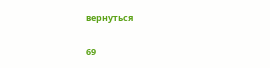вернуться

69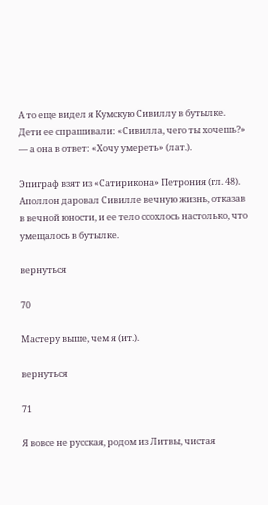А то еще видел я Кумскую Сивиллу в бутылке. Дети ее спрашивали: «Сивилла, чего ты хочешь?» — а она в ответ: «Хочу умереть» (лат.).

Эпиграф взят из «Сатирикона» Петрония (гл. 48). Аполлон даровал Сивилле вечную жизнь, отказав в вечной юности, и ее тело ссохлось настолько, что умещалось в бутылке.

вернуться

70

Мастеру выше, чем я (ит.).

вернуться

71

Я вовсе не русская, родом из Литвы, чистая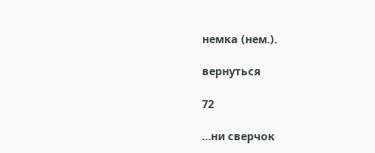немка (нем.).

вернуться

72

…ни сверчок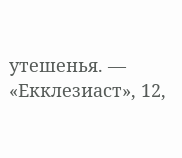утешенья. — «Екклезиаст», 12,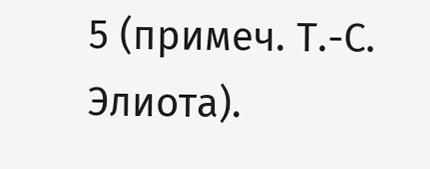5 (примеч. Т.-С. Элиота).